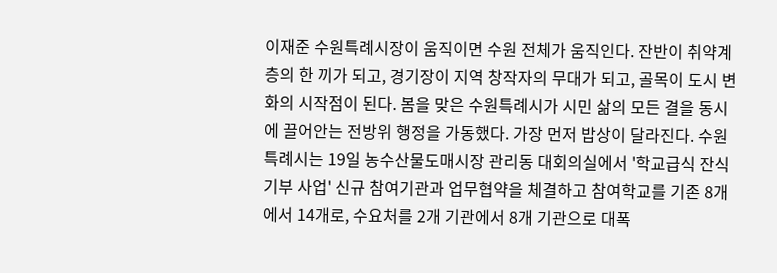이재준 수원특례시장이 움직이면 수원 전체가 움직인다. 잔반이 취약계층의 한 끼가 되고, 경기장이 지역 창작자의 무대가 되고, 골목이 도시 변화의 시작점이 된다. 봄을 맞은 수원특례시가 시민 삶의 모든 결을 동시에 끌어안는 전방위 행정을 가동했다. 가장 먼저 밥상이 달라진다. 수원특례시는 19일 농수산물도매시장 관리동 대회의실에서 '학교급식 잔식기부 사업' 신규 참여기관과 업무협약을 체결하고 참여학교를 기존 8개에서 14개로, 수요처를 2개 기관에서 8개 기관으로 대폭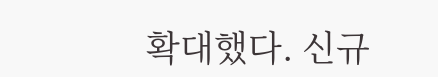확대했다. 신규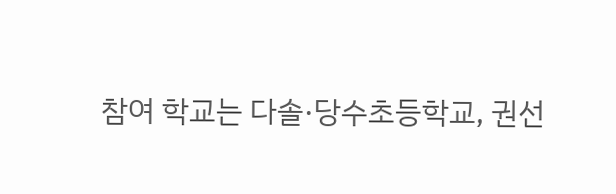참여 학교는 다솔·당수초등학교, 권선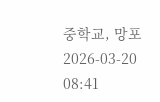중학교, 망포
2026-03-20 08:41